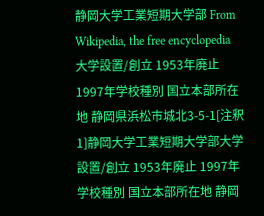静岡大学工業短期大学部 From Wikipedia, the free encyclopedia 大学設置/創立 1953年廃止 1997年学校種別 国立本部所在地 静岡県浜松市城北3-5-1[注釈 1]静岡大学工業短期大学部大学設置/創立 1953年廃止 1997年学校種別 国立本部所在地 静岡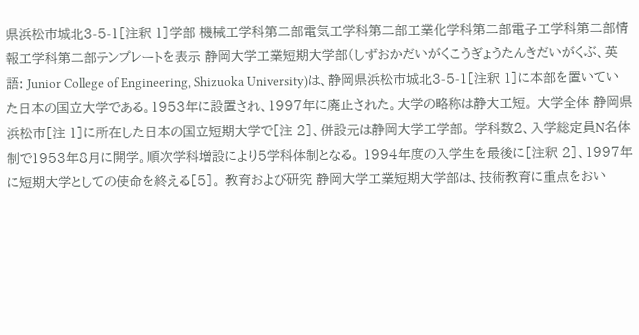県浜松市城北3-5-1[注釈 1]学部 機械工学科第二部電気工学科第二部工業化学科第二部電子工学科第二部情報工学科第二部テンプレートを表示 静岡大学工業短期大学部(しずおかだいがくこうぎょうたんきだいがくぶ、英語: Junior College of Engineering, Shizuoka University)は、静岡県浜松市城北3-5-1[注釈 1]に本部を置いていた日本の国立大学である。1953年に設置され、1997年に廃止された。大学の略称は静大工短。 大学全体 静岡県浜松市[注 1]に所在した日本の国立短期大学で[注 2]、併設元は静岡大学工学部。 学科数2、入学総定員N名体制で1953年8月に開学。順次学科増設により5学科体制となる。 1994年度の入学生を最後に[注釈 2]、1997年に短期大学としての使命を終える[5]。 教育および研究 静岡大学工業短期大学部は、技術教育に重点をおい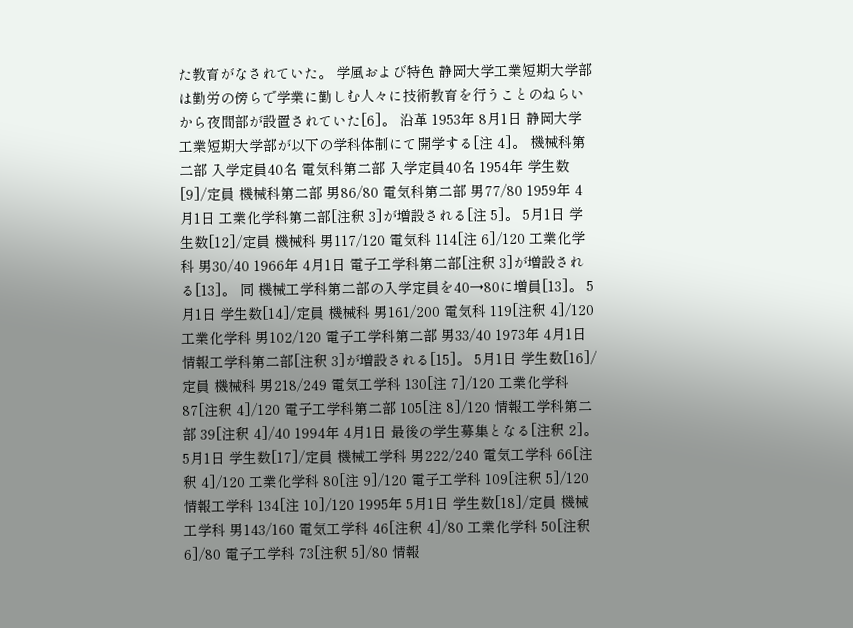た教育がなされていた。 学風および特色 静岡大学工業短期大学部は勤労の傍らで学業に勤しむ人々に技術教育を行うことのねらいから夜間部が設置されていた[6]。 沿革 1953年 8月1日 静岡大学工業短期大学部が以下の学科体制にて開学する[注 4]。 機械科第二部 入学定員40名 電気科第二部 入学定員40名 1954年 学生数[9]/定員 機械科第二部 男86/80 電気科第二部 男77/80 1959年 4月1日 工業化学科第二部[注釈 3]が増設される[注 5]。 5月1日 学生数[12]/定員 機械科 男117/120 電気科 114[注 6]/120 工業化学科 男30/40 1966年 4月1日 電子工学科第二部[注釈 3]が増設される[13]。 同 機械工学科第二部の入学定員を40→80に増員[13]。 5月1日 学生数[14]/定員 機械科 男161/200 電気科 119[注釈 4]/120 工業化学科 男102/120 電子工学科第二部 男33/40 1973年 4月1日 情報工学科第二部[注釈 3]が増設される[15]。 5月1日 学生数[16]/定員 機械科 男218/249 電気工学科 130[注 7]/120 工業化学科 87[注釈 4]/120 電子工学科第二部 105[注 8]/120 情報工学科第二部 39[注釈 4]/40 1994年 4月1日 最後の学生募集となる[注釈 2]。 5月1日 学生数[17]/定員 機械工学科 男222/240 電気工学科 66[注釈 4]/120 工業化学科 80[注 9]/120 電子工学科 109[注釈 5]/120 情報工学科 134[注 10]/120 1995年 5月1日 学生数[18]/定員 機械工学科 男143/160 電気工学科 46[注釈 4]/80 工業化学科 50[注釈 6]/80 電子工学科 73[注釈 5]/80 情報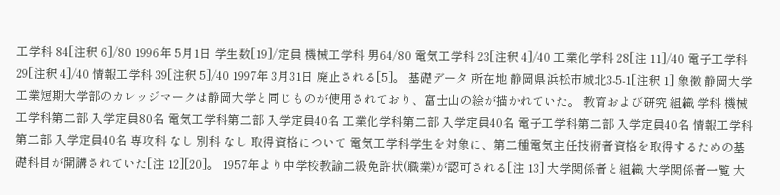工学科 84[注釈 6]/80 1996年 5月1日 学生数[19]/定員 機械工学科 男64/80 電気工学科 23[注釈 4]/40 工業化学科 28[注 11]/40 電子工学科 29[注釈 4]/40 情報工学科 39[注釈 5]/40 1997年 3月31日 廃止される[5]。 基礎データ 所在地 静岡県浜松市城北3-5-1[注釈 1] 象徴 静岡大学工業短期大学部のカレッジマークは静岡大学と同じものが使用されており、富士山の絵が描かれていた。 教育および研究 組織 学科 機械工学科第二部 入学定員80名 電気工学科第二部 入学定員40名 工業化学科第二部 入学定員40名 電子工学科第二部 入学定員40名 情報工学科第二部 入学定員40名 専攻科 なし 別科 なし 取得資格について 電気工学科学生を対象に、第二種電気主任技術者資格を取得するための基礎科目が開講されていた[注 12][20]。 1957年より中学校教諭二級免許状(職業)が認可される[注 13] 大学関係者と組織 大学関係者一覧 大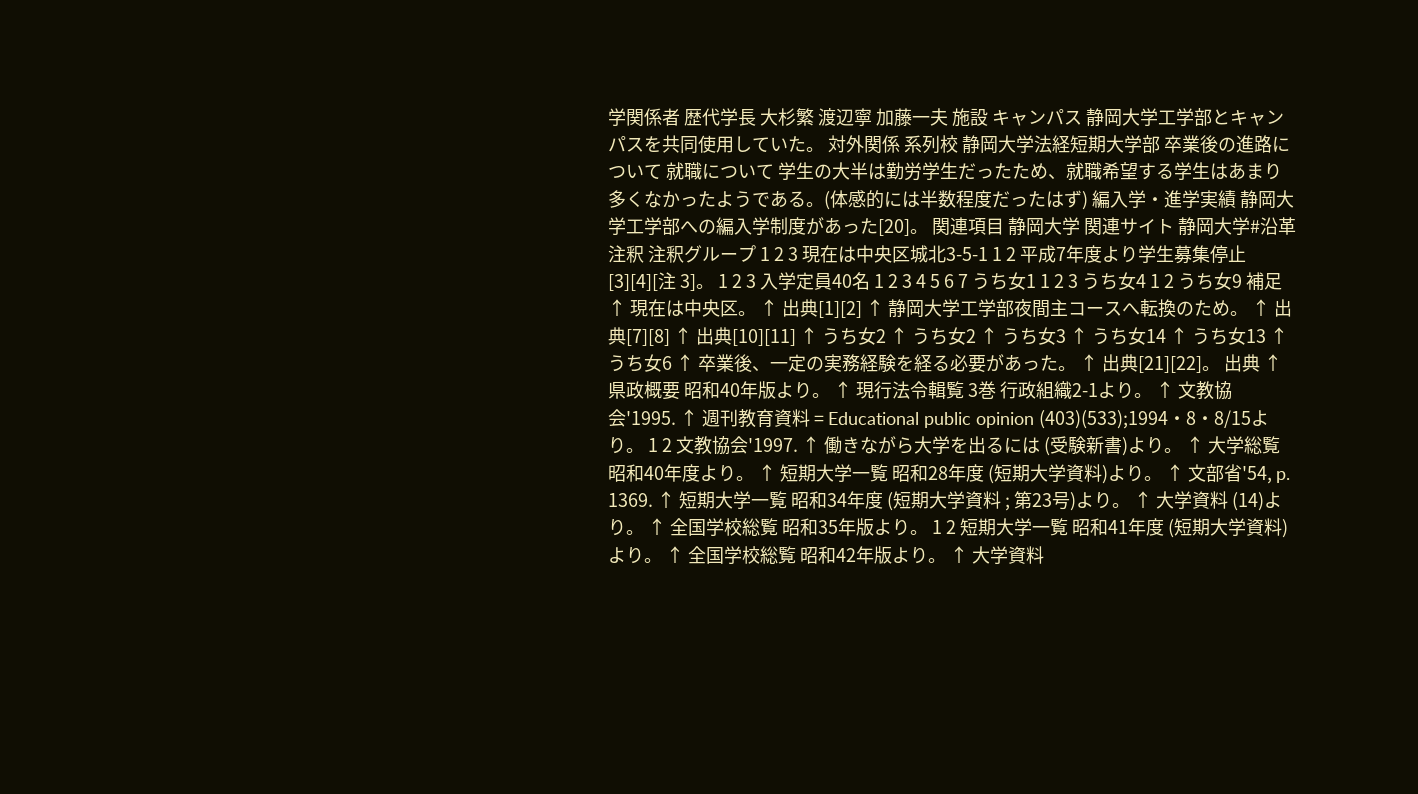学関係者 歴代学長 大杉繁 渡辺寧 加藤一夫 施設 キャンパス 静岡大学工学部とキャンパスを共同使用していた。 対外関係 系列校 静岡大学法経短期大学部 卒業後の進路について 就職について 学生の大半は勤労学生だったため、就職希望する学生はあまり多くなかったようである。(体感的には半数程度だったはず) 編入学・進学実績 静岡大学工学部への編入学制度があった[20]。 関連項目 静岡大学 関連サイト 静岡大学#沿革 注釈 注釈グループ 1 2 3 現在は中央区城北3-5-1 1 2 平成7年度より学生募集停止[3][4][注 3]。 1 2 3 入学定員40名 1 2 3 4 5 6 7 うち女1 1 2 3 うち女4 1 2 うち女9 補足 ↑ 現在は中央区。 ↑ 出典[1][2] ↑ 静岡大学工学部夜間主コースへ転換のため。 ↑ 出典[7][8] ↑ 出典[10][11] ↑ うち女2 ↑ うち女2 ↑ うち女3 ↑ うち女14 ↑ うち女13 ↑ うち女6 ↑ 卒業後、一定の実務経験を経る必要があった。 ↑ 出典[21][22]。 出典 ↑ 県政概要 昭和40年版より。 ↑ 現行法令輯覧 3巻 行政組織2-1より。 ↑ 文教協会'1995. ↑ 週刊教育資料 = Educational public opinion (403)(533);1994・8・8/15より。 1 2 文教協会'1997. ↑ 働きながら大学を出るには (受験新書)より。 ↑ 大学総覧 昭和40年度より。 ↑ 短期大学一覧 昭和28年度 (短期大学資料)より。 ↑ 文部省'54, p. 1369. ↑ 短期大学一覧 昭和34年度 (短期大学資料 ; 第23号)より。 ↑ 大学資料 (14)より。 ↑ 全国学校総覧 昭和35年版より。 1 2 短期大学一覧 昭和41年度 (短期大学資料)より。 ↑ 全国学校総覧 昭和42年版より。 ↑ 大学資料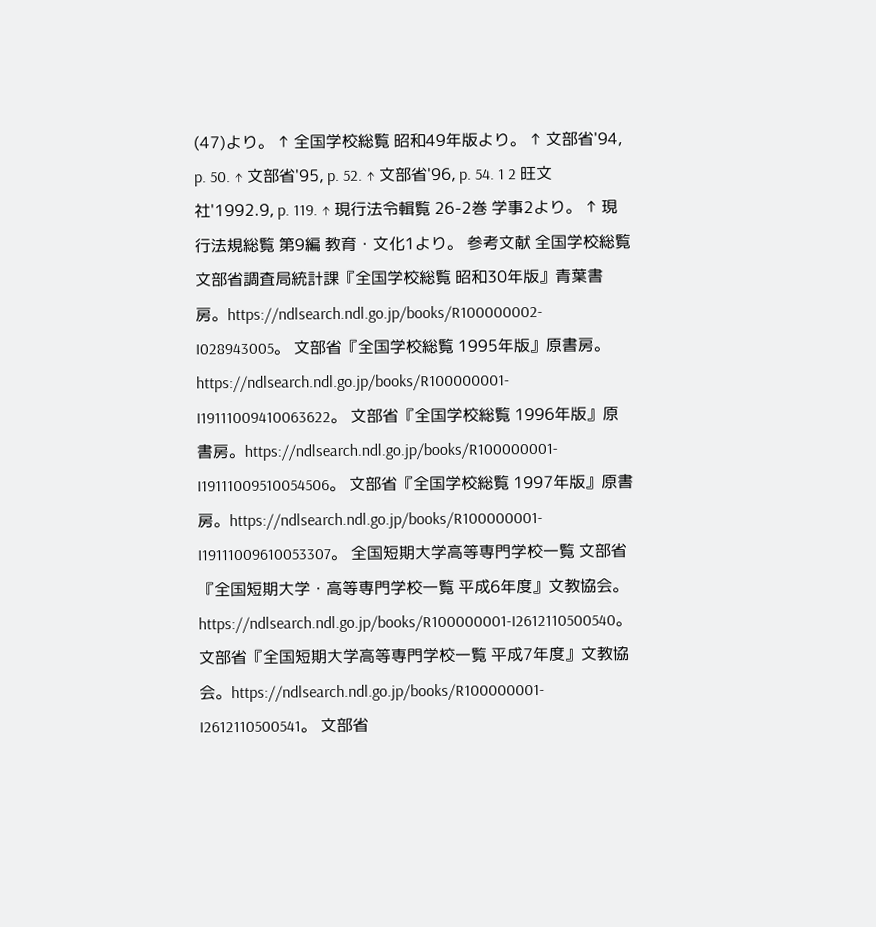(47)より。 ↑ 全国学校総覧 昭和49年版より。 ↑ 文部省'94, p. 50. ↑ 文部省'95, p. 52. ↑ 文部省'96, p. 54. 1 2 旺文社'1992.9, p. 119. ↑ 現行法令輯覧 26-2巻 学事2より。 ↑ 現行法規総覧 第9編 教育・文化1より。 参考文献 全国学校総覧 文部省調査局統計課『全国学校総覧 昭和30年版』青葉書房。https://ndlsearch.ndl.go.jp/books/R100000002-I028943005。 文部省『全国学校総覧 1995年版』原書房。https://ndlsearch.ndl.go.jp/books/R100000001-I19111009410063622。 文部省『全国学校総覧 1996年版』原書房。https://ndlsearch.ndl.go.jp/books/R100000001-I19111009510054506。 文部省『全国学校総覧 1997年版』原書房。https://ndlsearch.ndl.go.jp/books/R100000001-I19111009610053307。 全国短期大学高等専門学校一覧 文部省『全国短期大学・高等専門学校一覧 平成6年度』文教協会。https://ndlsearch.ndl.go.jp/books/R100000001-I2612110500540。 文部省『全国短期大学高等専門学校一覧 平成7年度』文教協会。https://ndlsearch.ndl.go.jp/books/R100000001-I2612110500541。 文部省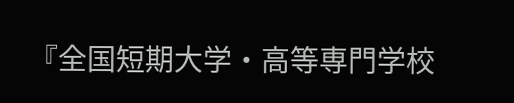『全国短期大学・高等専門学校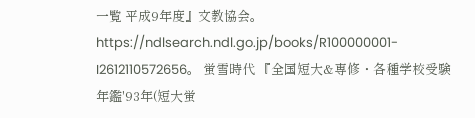一覧 平成9年度』文教協会。https://ndlsearch.ndl.go.jp/books/R100000001-I2612110572656。 蛍雪時代 『全国短大&専修・各種学校受験年鑑'93年(短大蛍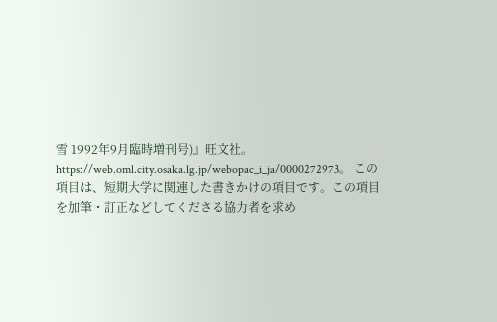雪 1992年9月臨時増刊号)』旺文社。https://web.oml.city.osaka.lg.jp/webopac_i_ja/0000272973。 この項目は、短期大学に関連した書きかけの項目です。この項目を加筆・訂正などしてくださる協力者を求め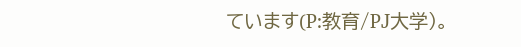ています(P:教育/PJ大学)。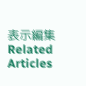表示編集 Related Articles